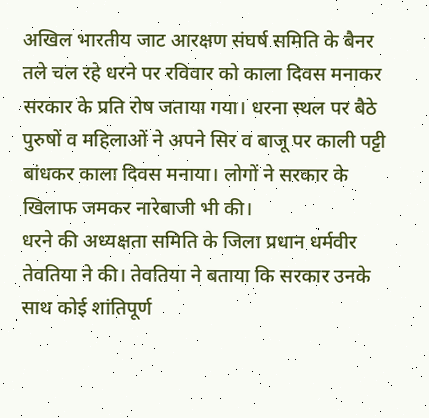अखिल भारतीय जाट आरक्षण संघर्ष समिति के बैनर तले चल रहे धरने पर रविवार को काला दिवस मनाकर सरकार के प्रति रोष जताया गया। धरना स्थल पर बैठे पुरुषों व महिलाओं ने अपने सिर व बाजू पर काली पट्टी बांधकर काला दिवस मनाया। लोगों ने सरकार के खिलाफ जमकर नारेबाजी भी की।
धरने की अध्यक्षता समिति के जिला प्रधान धर्मवीर तेवतिया ने की। तेवतिया ने बताया कि सरकार उनके साथ कोई शांतिपूर्ण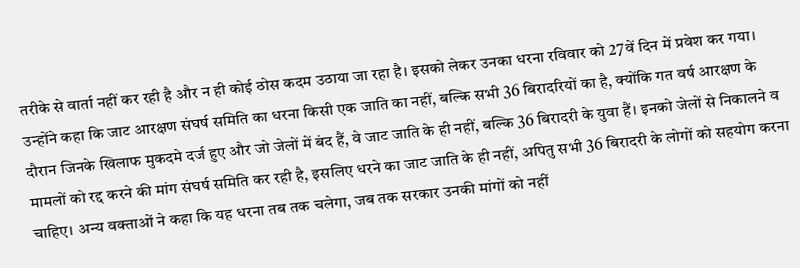तरीके से वार्ता नहीं कर रही है और न ही कोई ठोस कदम उठाया जा रहा है। इसको लेकर उनका धरना रविवार को 27वें दिन में प्रवेश कर गया।
उन्होंने कहा कि जाट आरक्षण संघर्ष समिति का धरना किसी एक जाति का नहीं, बल्कि सभी 36 बिरादरियों का है, क्योंकि गत वर्ष आरक्षण के दौरान जिनके खिलाफ मुकदमे दर्ज हुए और जो जेलों में बंद हैं, वे जाट जाति के ही नहीं, बल्कि 36 बिरादरी के युवा हैं। इनको जेलों से निकालने व मामलों को रद्द करने की मांग संघर्ष समिति कर रही है, इसलिए धरने का जाट जाति के ही नहीं, अपितु सभी 36 बिरादरी के लोगों को सहयोग करना चाहिए। अन्य वक्ताओं ने कहा कि यह धरना तब तक चलेगा, जब तक सरकार उनकी मांगों को नहीं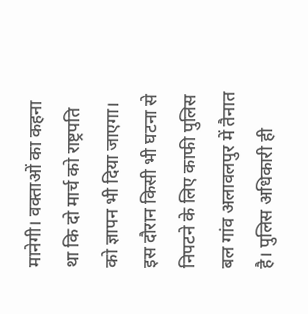मानेगी। वक्ताओं का कहना था कि दो मार्च को राष्ट्रपति को ज्ञापन भी दिया जाएगा।
इस दौरान किसी भी घटना से निपटने के लिए काफी पुलिस बल गांव अलावलपुर में तैनात है। पुलिस अधिकारी ही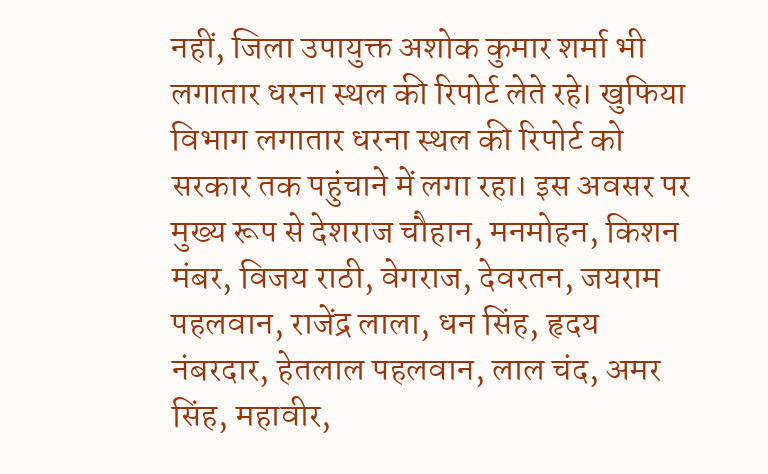नहीं, जिला उपायुक्त अशोक कुमार शर्मा भी लगातार धरना स्थल की रिपोर्ट लेते रहे। खुफिया विभाग लगातार धरना स्थल की रिपोर्ट को सरकार तक पहुंचाने में लगा रहा। इस अवसर पर मुख्य रूप से देशराज चौहान, मनमोहन, किशन मंबर, विजय राठी, वेगराज, देवरतन, जयराम पहलवान, राजेंद्र लाला, धन सिंह, हृदय नंबरदार, हेतलाल पहलवान, लाल चंद, अमर सिंह, महावीर,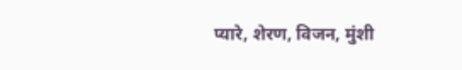प्यारे, शेरण, विजन, मुंशी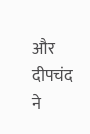और दीपचंद ने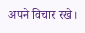अपने विचार रखे।